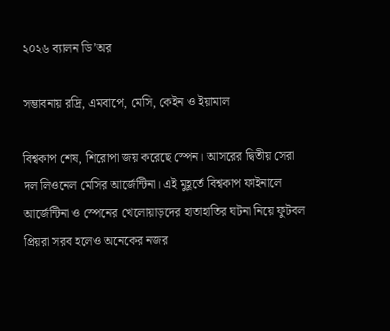২০২৬ ব্যালন ডি’অর

সম্ভাবনায় রদ্রি, এমবাপে, মেসি, কেইন ও ইয়ামাল

বিশ্বকাপ শেষ, শিরোপা জয় করেছে স্পেন। আসরের দ্বিতীয় সেরা দল লিওনেল মেসির আর্জেন্টিনা। এই মুহূর্তে বিশ্বকাপ ফাইনালে আর্জেন্টিনা ও স্পেনের খেলোয়াড়দের হাতাহাতির ঘটনা নিয়ে ফুটবল প্রিয়রা সরব হলেও অনেকের নজর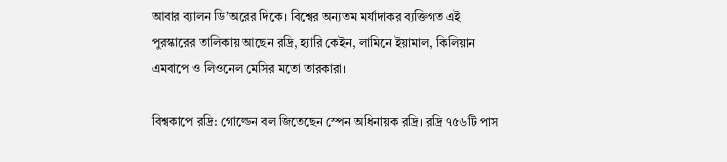আবার ব্যালন ডি’অরের দিকে। বিশ্বের অন্যতম মর্যাদাকর ব্যক্তিগত এই পুরস্কারের তালিকায় আছেন রদ্রি, হ্যারি কেইন, লামিনে ইয়ামাল, কিলিয়ান এমবাপে ও লিওনেল মেসির মতো তারকারা।

বিশ্বকাপে রদ্রি: গোল্ডেন বল জিতেছেন স্পেন অধিনায়ক রদ্রি। রদ্রি ৭৫৬টি পাস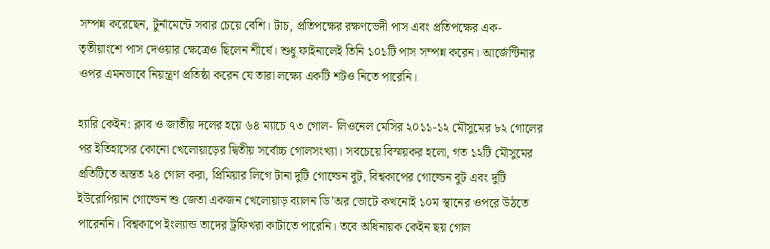সম্পন্ন করেছেন, টুর্নামেন্টে সবার চেয়ে বেশি। টাচ, প্রতিপক্ষের রক্ষণভেদী পাস এবং প্রতিপক্ষের এক-তৃতীয়াংশে পাস দেওয়ার ক্ষেত্রেও ছিলেন শীর্ষে। শুধু ফাইনালেই তিনি ১০১টি পাস সম্পন্ন করেন। আর্জেন্টিনার ওপর এমনভাবে নিয়ন্ত্রণ প্রতিষ্ঠা করেন যে তারা লক্ষ্যে একটি শটও নিতে পারেনি।

হ্যারি কেইন: ক্লাব ও জাতীয় দলের হয়ে ৬৪ ম্যাচে ৭৩ গোল- লিওনেল মেসির ২০১১-১২ মৌসুমের ৮২ গোলের পর ইতিহাসের কোনো খেলোয়াড়ের দ্বিতীয় সর্বোচ্চ গোলসংখ্যা। সবচেয়ে বিস্ময়কর হলো, গত ১২টি মৌসুমের প্রতিটিতে অন্তত ২৪ গোল করা, প্রিমিয়ার লিগে টানা দুটি গোল্ডেন বুট, বিশ্বকাপের গোল্ডেন বুট এবং দুটি ইউরোপিয়ান গোল্ডেন শু জেতা একজন খেলোয়াড় ব্যালন ডি’অর ভোটে কখনোই ১০ম স্থানের ওপরে উঠতে পারেননি। বিশ্বকাপে ইংল্যান্ড তাদের ট্রফিখরা কাটাতে পারেনি। তবে অধিনায়ক কেইন ছয় গোল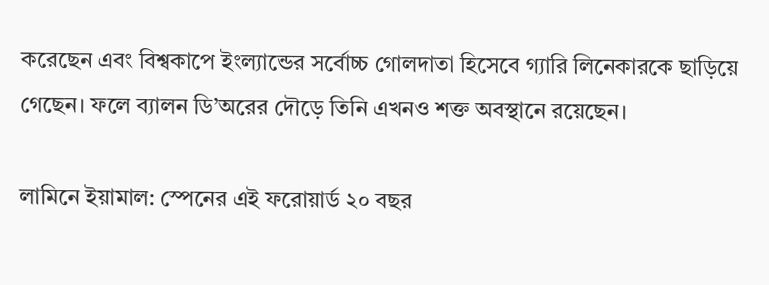করেছেন এবং বিশ্বকাপে ইংল্যান্ডের সর্বোচ্চ গোলদাতা হিসেবে গ্যারি লিনেকারকে ছাড়িয়ে গেছেন। ফলে ব্যালন ডি’অরের দৌড়ে তিনি এখনও শক্ত অবস্থানে রয়েছেন।

লামিনে ইয়ামাল: স্পেনের এই ফরোয়ার্ড ২০ বছর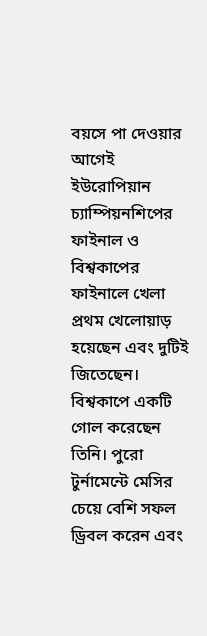বয়সে পা দেওয়ার আগেই ইউরোপিয়ান চ্যাম্পিয়নশিপের ফাইনাল ও বিশ্বকাপের ফাইনালে খেলা প্রথম খেলোয়াড় হয়েছেন এবং দুটিই জিতেছেন। বিশ্বকাপে একটি গোল করেছেন তিনি। পুরো টুর্নামেন্টে মেসির চেয়ে বেশি সফল ড্রিবল করেন এবং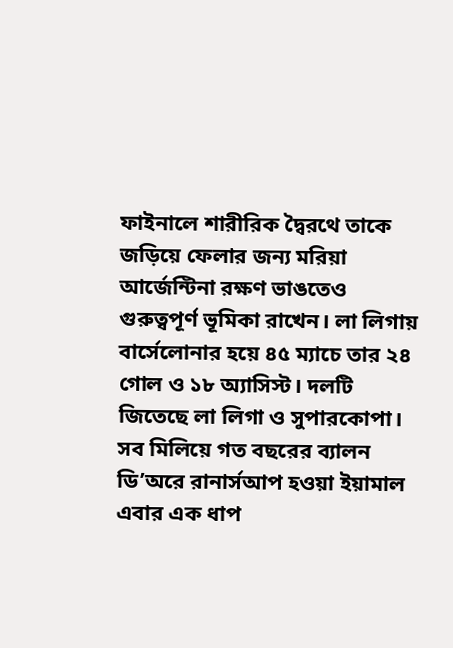ফাইনালে শারীরিক দ্বৈরথে তাকে জড়িয়ে ফেলার জন্য মরিয়া আর্জেন্টিনা রক্ষণ ভাঙতেও গুরুত্বপূর্ণ ভূমিকা রাখেন। লা লিগায় বার্সেলোনার হয়ে ৪৫ ম্যাচে তার ২৪ গোল ও ১৮ অ্যাসিস্ট। দলটি জিতেছে লা লিগা ও সুপারকোপা। সব মিলিয়ে গত বছরের ব্যালন ডি’অরে রানার্সআপ হওয়া ইয়ামাল এবার এক ধাপ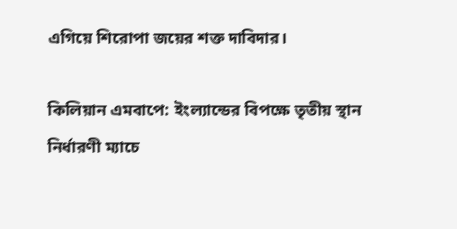এগিয়ে শিরোপা জয়ের শক্ত দাবিদার।

কিলিয়ান এমবাপে: ইংল্যান্ডের বিপক্ষে তৃতীয় স্থান নির্ধারণী ম্যাচে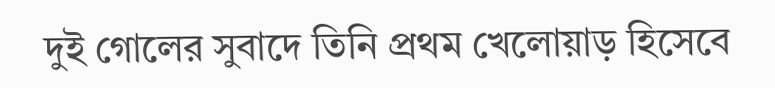দুই গোলের সুবাদে তিনি প্রথম খেলোয়াড় হিসেবে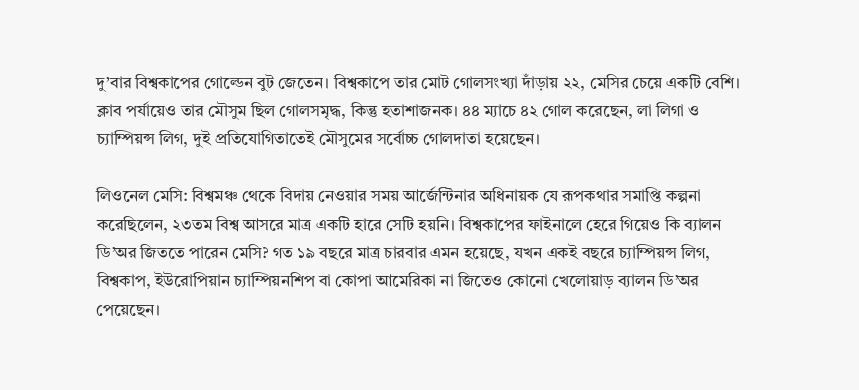দু’বার বিশ্বকাপের গোল্ডেন বুট জেতেন। বিশ্বকাপে তার মোট গোলসংখ্যা দাঁড়ায় ২২, মেসির চেয়ে একটি বেশি। ক্লাব পর্যায়েও তার মৌসুম ছিল গোলসমৃদ্ধ, কিন্তু হতাশাজনক। ৪৪ ম্যাচে ৪২ গোল করেছেন, লা লিগা ও চ্যাম্পিয়ন্স লিগ, দুই প্রতিযোগিতাতেই মৌসুমের সর্বোচ্চ গোলদাতা হয়েছেন।

লিওনেল মেসি: বিশ্বমঞ্চ থেকে বিদায় নেওয়ার সময় আর্জেন্টিনার অধিনায়ক যে রূপকথার সমাপ্তি কল্পনা করেছিলেন, ২৩তম বিশ্ব আসরে মাত্র একটি হারে সেটি হয়নি। বিশ্বকাপের ফাইনালে হেরে গিয়েও কি ব্যালন ডি’অর জিততে পারেন মেসি? গত ১৯ বছরে মাত্র চারবার এমন হয়েছে, যখন একই বছরে চ্যাম্পিয়ন্স লিগ, বিশ্বকাপ, ইউরোপিয়ান চ্যাম্পিয়নশিপ বা কোপা আমেরিকা না জিতেও কোনো খেলোয়াড় ব্যালন ডি’অর পেয়েছেন।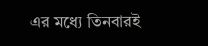এর মধ্যে তিনবারই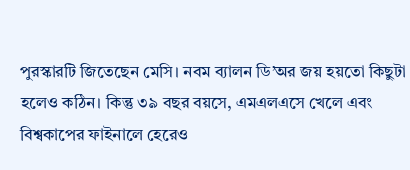পুরস্কারটি জিতেছেন মেসি। নবম ব্যালন ডি’অর জয় হয়তো কিছুটা হলেও কঠিন। কিন্তু ৩৯ বছর বয়সে, এমএলএসে খেলে এবং বিশ্বকাপের ফাইনালে হেরেও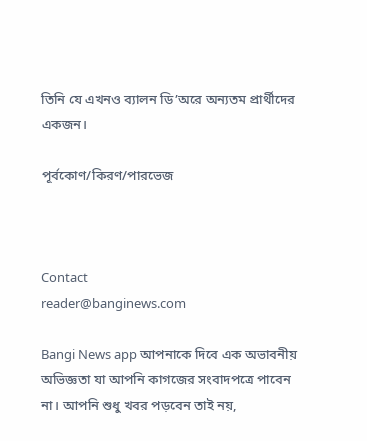তিনি যে এখনও ব্যালন ডি’অরে অন্যতম প্রার্থীদের একজন।

পূর্বকোণ/কিরণ/পারভেজ



Contact
reader@banginews.com

Bangi News app আপনাকে দিবে এক অভাবনীয় অভিজ্ঞতা যা আপনি কাগজের সংবাদপত্রে পাবেন না। আপনি শুধু খবর পড়বেন তাই নয়,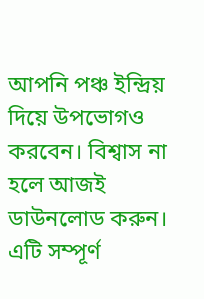আপনি পঞ্চ ইন্দ্রিয় দিয়ে উপভোগও করবেন। বিশ্বাস না হলে আজই ডাউনলোড করুন। এটি সম্পূর্ণ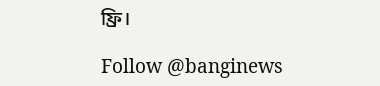ফ্রি।

Follow @banginews